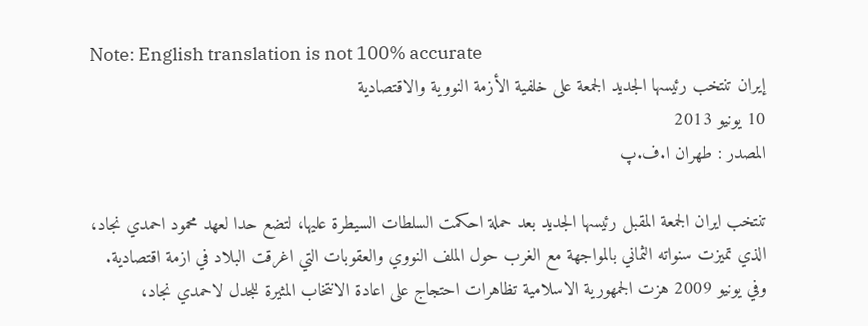Note: English translation is not 100% accurate
إيران تنتخب رئيسها الجديد الجمعة على خلفية الأزمة النووية والاقتصادية
10 يونيو 2013
المصدر : طهران ا.ف.پ

تنتخب ايران الجمعة المقبل رئيسها الجديد بعد حملة احكمت السلطات السيطرة عليها، لتضع حدا لعهد محمود احمدي نجاد، الذي تميزت سنواته الثماني بالمواجهة مع الغرب حول الملف النووي والعقوبات التي اغرقت البلاد في ازمة اقتصادية.
وفي يونيو 2009 هزت الجمهورية الاسلامية تظاهرات احتجاج على اعادة الانتخاب المثيرة للجدل لاحمدي نجاد،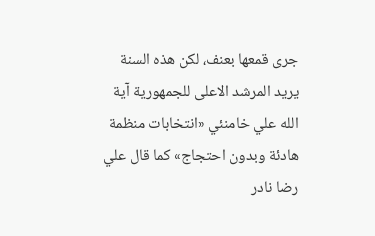جرى قمعها بعنف، لكن هذه السنة يريد المرشد الاعلى للجمهورية آية الله علي خامنئي «انتخابات منظمة هادئة وبدون احتجاج» كما قال علي رضا نادر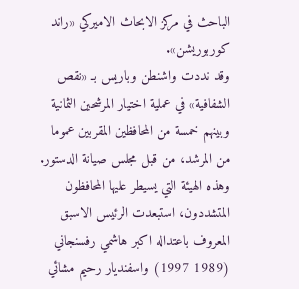الباحث في مركز الابحاث الاميركي «راند كوربوريشن».
وقد نددت واشنطن وباريس بـ «نقص الشفافية» في عملية اختيار المرشحين الثمانية وبينهم خمسة من المحافظين المقربين عموما من المرشد، من قبل مجلس صيانة الدستور.
وهذه الهيئة التي يسيطر عليها المحافظون المتشددون، استبعدت الرئيس الاسبق المعروف باعتداله اكبر هاشمي رفسنجاني (1989 1997) واسفنديار رحيم مشائي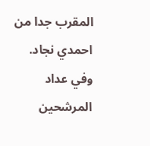المقرب جدا من احمدي نجاد. وفي عداد المرشحين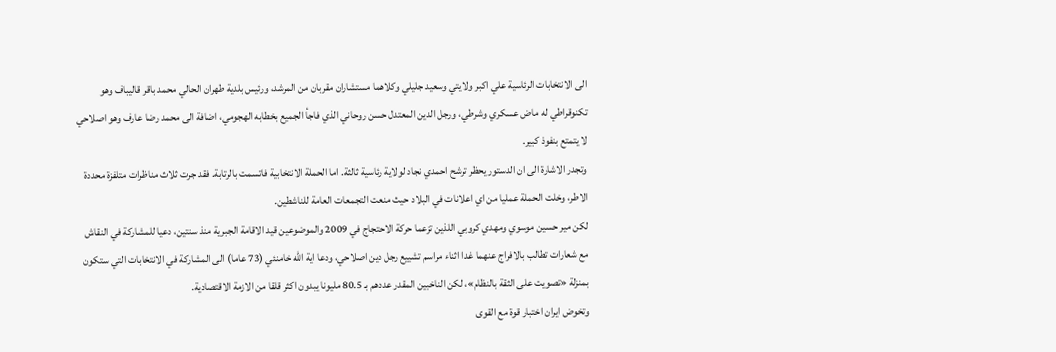الى الانتخابات الرئاسية علي اكبر ولايتي وسعيد جليلي وكلاهما مستشاران مقربان من المرشد، ورئيس بلدية طهران الحالي محمد باقر قاليباف وهو تكنوقراطي له ماض عسكري وشرطي، ورجل الدين المعتدل حسن روحاني الذي فاجأ الجميع بخطابه الهجومي، اضافة الى محمد رضا عارف وهو اصلاحي لا يتمتع بنفوذ كبير.
وتجدر الاشارة الى ان الدستور يحظر ترشح احمدي نجاد لولاية رئاسية ثالثة. اما الحملة الانتخابية فاتسمت بالرتابة. فقد جرت ثلاث مناظرات متلفزة محددة الاطر، وخلت الحملة عمليا من اي اعلانات في البلاد حيث منعت التجمعات العامة للناشطين.
لكن مير حسين موسوي ومهدي كروبي اللذين تزعما حركة الاحتجاج في 2009 والموضوعين قيد الاقامة الجبرية منذ سنتين، دعيا للمشاركة في النقاش مع شعارات تطالب بالافراج عنهما غدا اثناء مراسم تشييع رجل دين اصلاحي، ودعا اية الله خامنئي (73 عاما) الى المشاركة في الانتخابات التي ستكون بمنزلة «تصويت على الثقة بالنظام»، لكن الناخبين المقدر عددهم بـ 80.5 مليونا يبدون اكثر قلقا من الازمة الاقتصادية.
وتخوض ايران اختبار قوة مع القوى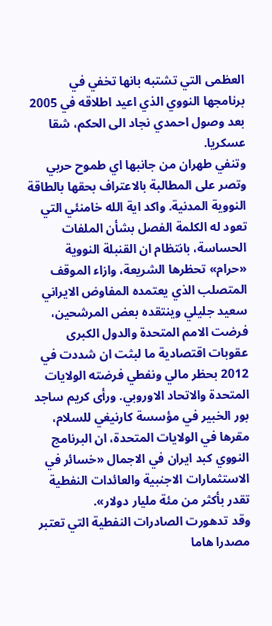العظمى التي تشتبه بانها تخفي في برنامجها النووي الذي اعيد اطلاقه في 2005 بعد وصول احمدي نجاد الى الحكم، شقا عسكريا.
وتنفي طهران من جانبها اي طموح حربي وتصر على المطالبة بالاعتراف بحقها بالطاقة النووية المدنية. واكد اية الله خامنئي التي تعود له الكلمة الفصل بشأن الملفات الحساسة، بانتظام ان القنبلة النووية «حرام» تحظرها الشريعة، وازاء الموقف المتصلب الذي يعتمده المفاوض الايراني سعيد جليلي وينتقده بعض المرشحين، فرضت الامم المتحدة والدول الكبرى عقوبات اقتصادية ما لبثت ان شددت في 2012 بحظر مالي ونفطي فرضته الولايات المتحدة والاتحاد الاوروبي. ورأى كريم ساجد بور الخبير في مؤسسة كارنيغي للسلام، مقرها في الولايات المتحدة، ان البرنامج النووي كبد ايران في الاجمال «خسائر في الاستثمارات الاجنبية والعائدات النفطية تقدر بأكثر من مئة مليار دولار».
وقد تدهورت الصادرات النفطية التي تعتبر مصدرا هاما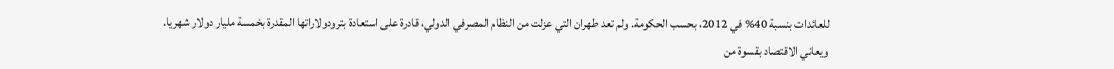للعائدات بنسبة 40% في 2012، بحسب الحكومة. ولم تعد طهران التي عزلت من النظام المصرفي الدولي، قادرة على استعادة بترودولاراتها المقدرة بخمسة مليار دولار شهريا.
ويعاني الاقتصاد بقسوة من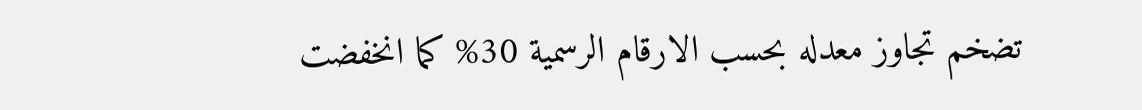تضخم تجاوز معدله بحسب الارقام الرسمية 30% كما انخفضت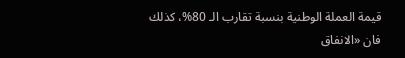قيمة العملة الوطنية بنسبة تقارب الـ 80%، كذلك فان «الانفاق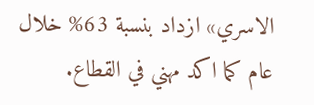الاسري» ازداد بنسبة 63% خلال عام كما اكد مهني في القطاع.